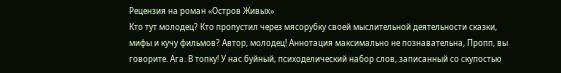Рецензия на роман «Остров Живых»
Кто тут молодец? Кто пропустил через мясорубку своей мыслительной деятельности сказки, мифы и кучу фильмов? Автор, молодец! Аннотация максимально не познавательна, Пропп, вы говорите. Ага. В топку! У нас буйный, психоделический набор слов, записанный со скупостью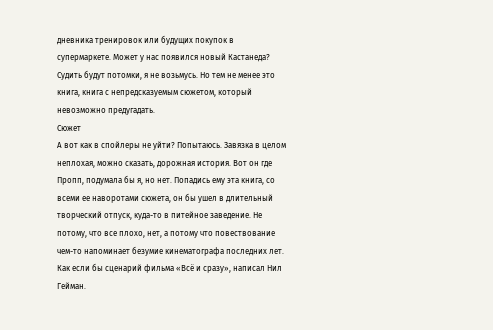дневника тренировок или будущих покупок в супермаркете. Может у нас появился новый Кастанеда? Судить будут потомки, я не возьмусь. Но тем не менее это книга, книга с непредсказуемым сюжетом, который невозможно предугадать.
Сюжет
А вот как в спойлеры не уйти? Попытаюсь. Завязка в целом неплохая, можно сказать, дорожная история. Вот он где Пропп, подумала бы я, но нет. Попадись ему эта книга, со всеми ее наворотами сюжета, он бы ушел в длительный творческий отпуск, куда-то в питейное заведение. Не потому, что все плохо, нет, а потому что повествование чем-то напоминает безумие кинематографа последних лет. Как если бы сценарий фильма «Всё и сразу», написал Нил Гейман.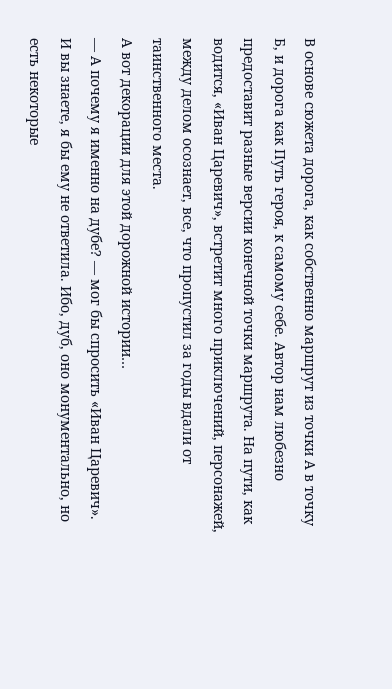В основе сюжета дорога, как собственно маршрут из точки А в точку Б, и дорога как Путь героя, к самому себе. Автор нам любезно предоставит разные версии конечной точки маршрута. На пути, как водится, «Иван Царевич», встретит много приключений, персонажей, между делом осознает, все, что пропустил за годы вдали от таинственного места.
А вот декорации для этой дорожной истории…
— А почему я именно на дубе? — мог бы спросить «Иван Царевич».
И вы знаете, я бы ему не ответила. Ибо, дуб, оно монументально, но есть некоторые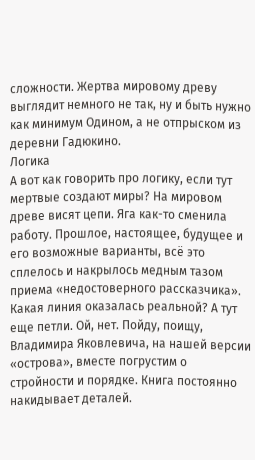сложности. Жертва мировому древу выглядит немного не так, ну и быть нужно как минимум Одином, а не отпрыском из деревни Гадюкино.
Логика
А вот как говорить про логику, если тут мертвые создают миры? На мировом древе висят цепи. Яга как-то сменила работу. Прошлое, настоящее, будущее и его возможные варианты, всё это сплелось и накрылось медным тазом приема «недостоверного рассказчика». Какая линия оказалась реальной? А тут еще петли. Ой, нет. Пойду, поищу, Владимира Яковлевича, на нашей версии «острова», вместе погрустим о стройности и порядке. Книга постоянно накидывает деталей.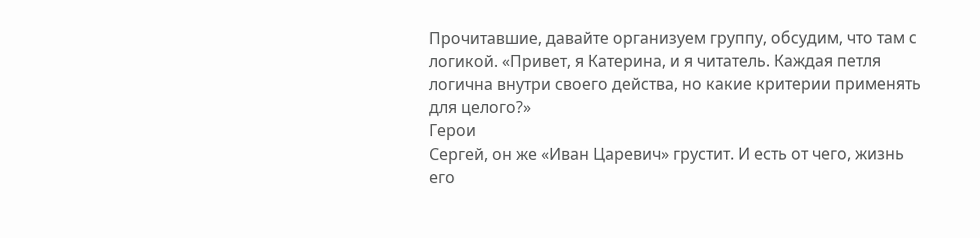Прочитавшие, давайте организуем группу, обсудим, что там с логикой. «Привет, я Катерина, и я читатель. Каждая петля логична внутри своего действа, но какие критерии применять для целого?»
Герои
Сергей, он же «Иван Царевич» грустит. И есть от чего, жизнь его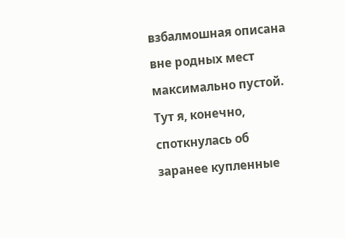взбалмошная описана вне родных мест максимально пустой. Тут я, конечно, споткнулась об заранее купленные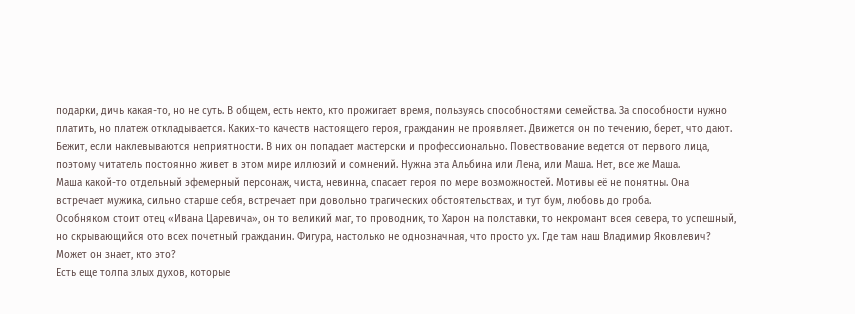подарки, дичь какая-то, но не суть. В общем, есть некто, кто прожигает время, пользуясь способностями семейства. За способности нужно платить, но платеж откладывается. Каких-то качеств настоящего героя, гражданин не проявляет. Движется он по течению, берет, что дают. Бежит, если наклевываются неприятности. В них он попадает мастерски и профессионально. Повествование ведется от первого лица, поэтому читатель постоянно живет в этом мире иллюзий и сомнений. Нужна эта Альбина или Лена, или Маша. Нет, все же Маша.
Маша какой-то отдельный эфемерный персонаж, чиста, невинна, спасает героя по мере возможностей. Мотивы её не понятны. Она встречает мужика, сильно старше себя, встречает при довольно трагических обстоятельствах, и тут бум, любовь до гроба.
Особняком стоит отец «Ивана Царевича», он то великий маг, то проводник, то Харон на полставки, то некромант всея севера, то успешный, но скрывающийся ото всех почетный гражданин. Фигура, настолько не однозначная, что просто ух. Где там наш Владимир Яковлевич? Может он знает, кто это?
Есть еще толпа злых духов, которые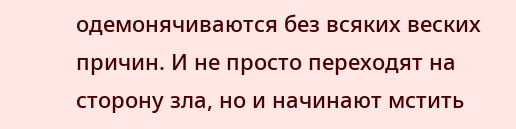одемонячиваются без всяких веских причин. И не просто переходят на сторону зла, но и начинают мстить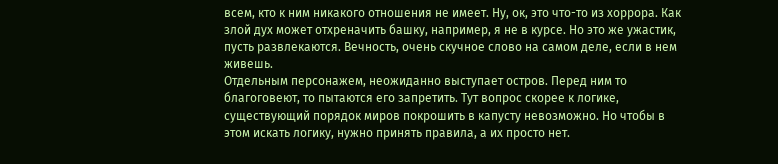всем, кто к ним никакого отношения не имеет. Ну, ок, это что-то из хоррора. Как злой дух может отхреначить башку, например, я не в курсе. Но это же ужастик, пусть развлекаются. Вечность, очень скучное слово на самом деле, если в нем живешь.
Отдельным персонажем, неожиданно выступает остров. Перед ним то благоговеют, то пытаются его запретить. Тут вопрос скорее к логике, существующий порядок миров покрошить в капусту невозможно. Но чтобы в этом искать логику, нужно принять правила, а их просто нет.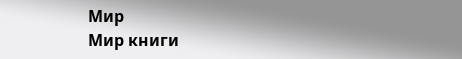Мир
Мир книги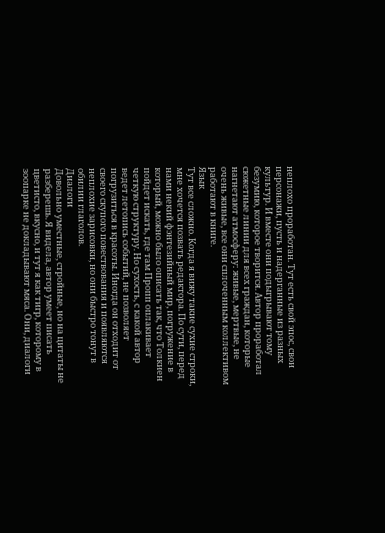неплохо проработан. Тут есть свой эпос, свои персонажи, пусть и надерганные из разных культур. И вместе они подыгрывают тому безумию, которое творится. Автор проработал сюжетные линии для всех граждан, которые нагнетают атмосферу: живые, мертвые, не очень живые, все они сплоченным коллективом работают в книге.
Язык
Тут все сложно. Когда я вижу такие сухие строки, мне хочется позвать редактора. По сути, перед нами некий фэнтезийный мир, погружение в который, можно было описать так, что Толкиен пойдет искать, где там Пропп оплакивает четкую структуру. Но сухость, с какой автор ведет летопись событий, не позволяет погрузиться в красоты. Иногда он отходит от своего скупого повествования и появляются неплохие зарисовки, но они быстро тонут в обилии глаголов.
Диалоги
Довольно уместные, стройные, но на цитаты не разберешь. Я видела, автор умеет писать цветисто, вкусно, и тут я как тигр, которому в зоопарке не докладывают мяса. Они, диалоги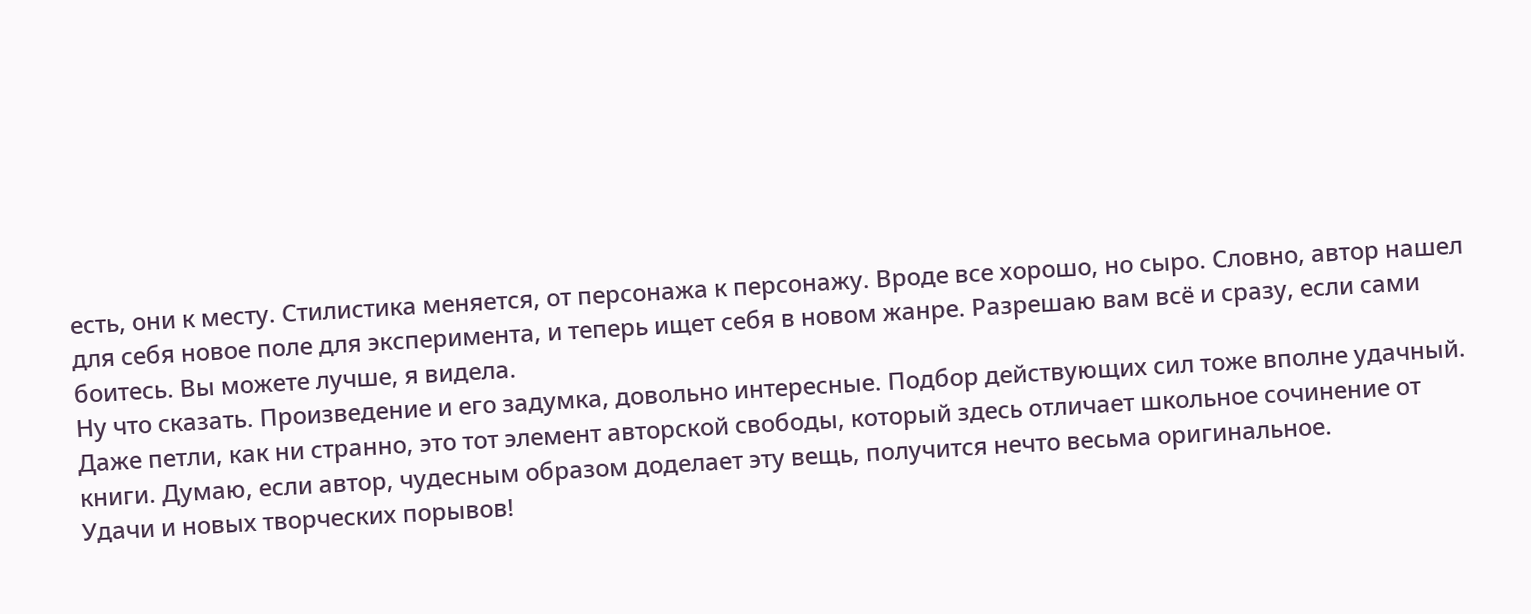есть, они к месту. Стилистика меняется, от персонажа к персонажу. Вроде все хорошо, но сыро. Словно, автор нашел для себя новое поле для эксперимента, и теперь ищет себя в новом жанре. Разрешаю вам всё и сразу, если сами боитесь. Вы можете лучше, я видела.
Ну что сказать. Произведение и его задумка, довольно интересные. Подбор действующих сил тоже вполне удачный. Даже петли, как ни странно, это тот элемент авторской свободы, который здесь отличает школьное сочинение от книги. Думаю, если автор, чудесным образом доделает эту вещь, получится нечто весьма оригинальное.
Удачи и новых творческих порывов!